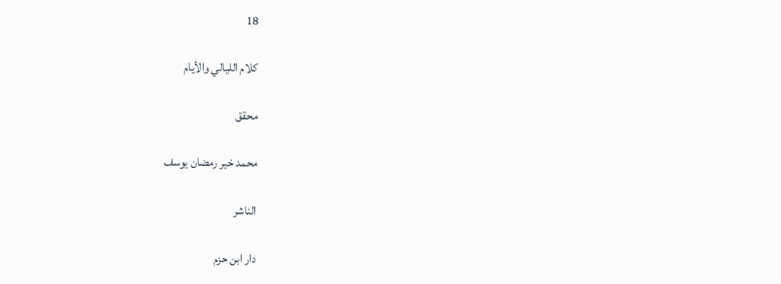18

كلام الليالي والأيام

محقق

محمد خير رمضان يوسف

الناشر

دار ابن حزم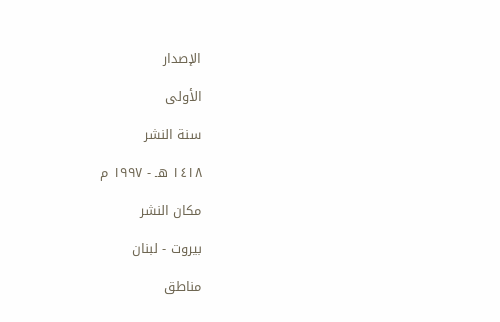الإصدار

الأولى

سنة النشر

١٤١٨ هـ - ١٩٩٧ م

مكان النشر

بيروت - لبنان

مناطق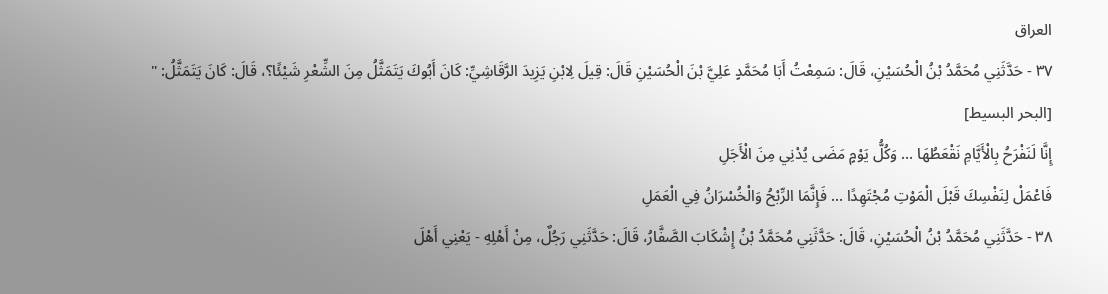العراق
٣٧ - حَدَّثَنِي مُحَمَّدُ بْنُ الْحُسَيْنِ، قَالَ: سَمِعْتُ أَبَا مُحَمَّدٍ عَلِيَّ بْنَ الْحُسَيْنِ قَالَ: قِيلَ لِابْنِ يَزِيدَ الرَّقَاشِيِّ: كَانَ أَبُوكَ يَتَمَثَّلُ مِنَ الشِّعْرِ شَيْئًا؟، قَالَ: كَانَ يَتَمَثَّلُ: "
[البحر البسيط]
إِنَّا لَنَفْرَحُ بِالْأَيَّامِ نَقْعَطُهَا ... وَكُلُّ يَوْمٍ مَضَى يُدْنِي مِنَ الْأَجَلِ
فَاعْمَلْ لِنَفْسِكَ قَبْلَ الْمَوْتِ مُجْتَهِدًا ... فَإِنَّمَا الرِّبْحُ وَالْخُسْرَانُ فِي الْعَمَلِ
٣٨ - حَدَّثَنِي مُحَمَّدُ بْنُ الْحُسَيْنِ، قَالَ: حَدَّثَنِي مُحَمَّدُ بْنُ إِشْكَابَ الصَّفَّارُ، قَالَ: حَدَّثَنِي رَجُلٌ، مِنْ أَهْلِهِ - يَعْنِي أَهْلَ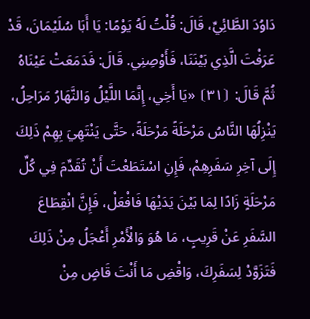دَاوُدَ الطَّائِيِّ، قَالَ: قُلْتُ لَهُ يَوْمًا: يَا أَبَا سُلَيْمَانَ، قَدْ عَرَفْتَ الَّذِي بَيْنَنَا، فَأَوْصِنِي. قَالَ: فَدَمَعَتْ عَيْنَاهُ ثُمَّ قَالَ: ⦗٣١⦘ «يَا أَخِي، إِنَّمَا اللَّيْلُ وَالنَّهَارُ مَرَاحِلُ، يَنْزِلُهَا النَّاسُ مَرْحَلَةً مَرْحَلَةً، حَتَّى يَنْتَهِيَ بِهِمْ ذَلِكَ إِلَى آخِرِ سَفَرِهِمْ، فَإِنِ اسْتَطَعْتَ أَنْ تُقَدِّمَ فِي كُلِّ مَرْحَلَةٍ زَادًا لِمَا بَيْنَ يَدَيْهَا فَافْعَلْ، فَإِنَّ انْقِطَاعَ السَّفَرِ عَنْ قَرِيبٍ، مَا هُوَ وَالْأَمْرِ أَعْجَلُ مِنْ ذَلِكَ فَتَزَوَّدْ لِسَفَرِكَ، وَاقْضِ مَا أَنْتَ قَاضٍ مِنْ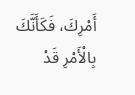أَمْرِكَ، فَكَأَنَّكَ بِالْأَمْرِ قَدْ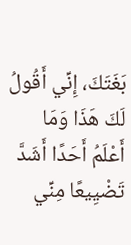بَغَتَكَ، إِنِّي أَقُولُ لَكَ هَذَا وَمَا أَعْلَمُ أَحَدًا أَشَدَّ تَضْيِيعًا مِنِّي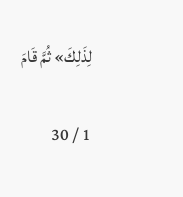لِذَلِكَ» ثُمَّ قَامَ

1 / 30